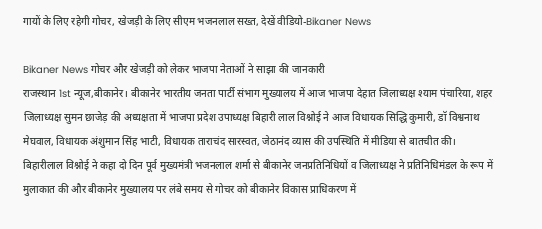गायों के लिए रहेगी गोचर, खेजड़ी के लिए सीएम भजनलाल सख्त, देखें वीडियो-Bikaner News

Bikaner News गोचर और खेजड़ी को लेकर भाजपा नेताओं ने साझा की जानकारी
राजस्थान 1st न्यूज,बीकानेर। बीकानेर भारतीय जनता पार्टी संभाग मुख्यालय में आज भाजपा देहात जिलाध्यक्ष श्याम पंचारिया, शहर जिलाध्यक्ष सुमन छाजेड़ की अध्यक्षता में भाजपा प्रदेश उपाध्यक्ष बिहारी लाल विश्नोई ने आज विधायक सिद्धि कुमारी, डॉ विश्वनाथ मेघवाल, विधायक अंशुमान सिंह भाटी, विधायक ताराचंद सारस्वत, जेठानंद व्यास की उपस्थिति में मीडिया से बातचीत की। बिहारीलाल विश्नोई ने कहा दो दिन पूर्व मुख्यमंत्री भजनलाल शर्मा से बीकानेर जनप्रतिनिधियों व जिलाध्यक्ष ने प्रतिनिधिमंडल के रूप में मुलाकात की और बीकानेर मुख्यालय पर लंबे समय से गोचर को बीकानेर विकास प्राधिकरण में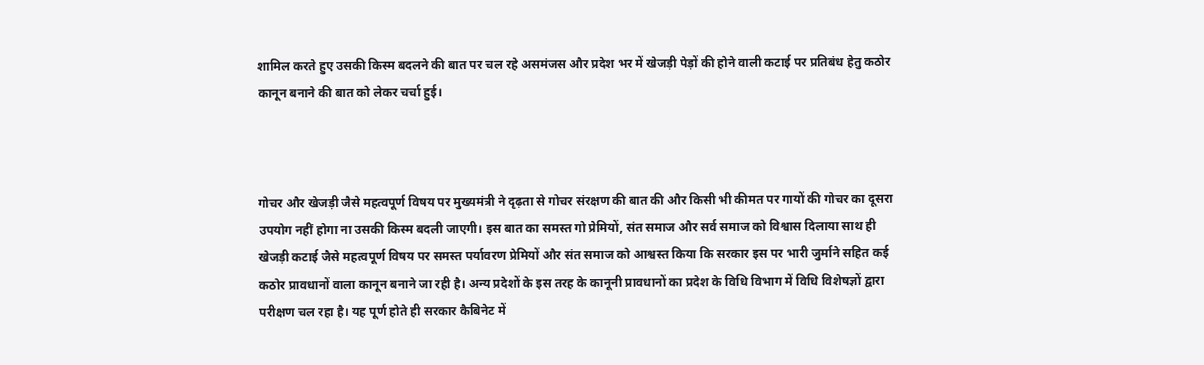शामिल करते हुए उसकी किस्म बदलने की बात पर चल रहे असमंजस और प्रदेश भर में खेजड़ी पेड़ों की होने वाली कटाई पर प्रतिबंध हेतु कठोर कानून बनाने की बात को लेकर चर्चा हुई।



गोचर और खेजड़ी जैसे महत्वपूर्ण विषय पर मुख्यमंत्री ने दृढ़ता से गोचर संरक्षण की बात की और किसी भी कीमत पर गायों की गोचर का दूसरा उपयोग नहीं होगा ना उसकी किस्म बदली जाएगी। इस बात का समस्त गो प्रेमियों, संत समाज और सर्व समाज को विश्वास दिलाया साथ ही खेजड़ी कटाई जैसे महत्वपूर्ण विषय पर समस्त पर्यावरण प्रेमियों और संत समाज को आश्वस्त किया कि सरकार इस पर भारी जुर्माने सहित कई कठोर प्रावधानों वाला कानून बनाने जा रही है। अन्य प्रदेशों के इस तरह के कानूनी प्रावधानों का प्रदेश के विधि विभाग में विधि विशेषज्ञों द्वारा परीक्षण चल रहा है। यह पूर्ण होते ही सरकार कैबिनेट में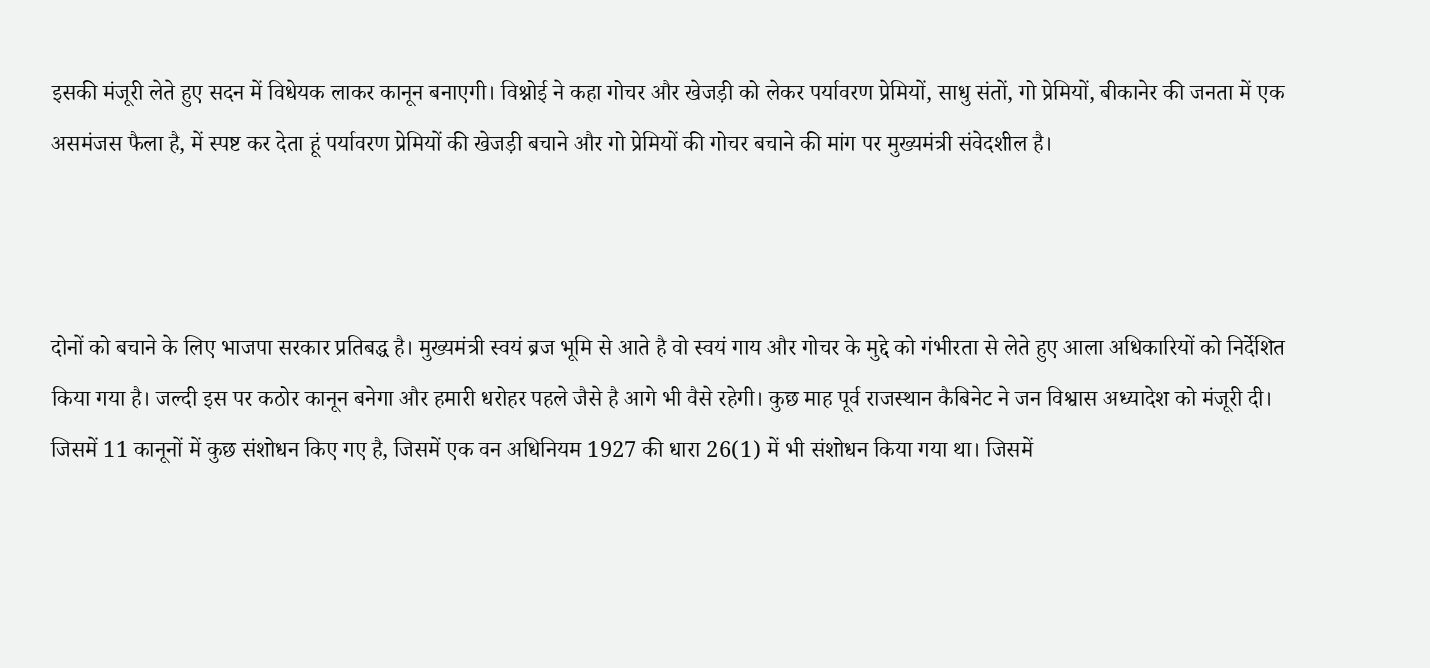इसकी मंजूरी लेते हुए सदन में विधेयक लाकर कानून बनाएगी। विश्नोई ने कहा गोचर और खेजड़ी को लेकर पर्यावरण प्रेमियों, साधु संतों, गो प्रेमियों, बीकानेर की जनता में एक असमंजस फैला है, में स्पष्ट कर देता हूं पर्यावरण प्रेमियों की खेजड़ी बचाने और गो प्रेमियों की गोचर बचाने की मांग पर मुख्यमंत्री संवेदशील है।



दोनों को बचाने के लिए भाजपा सरकार प्रतिबद्ध है। मुख्यमंत्री स्वयं ब्रज भूमि से आते है वो स्वयं गाय और गोचर के मुद्दे को गंभीरता से लेते हुए आला अधिकारियों को निर्देशित किया गया है। जल्दी इस पर कठोर कानून बनेगा और हमारी धरोहर पहले जैसे है आगे भी वैसे रहेगी। कुछ माह पूर्व राजस्थान कैबिनेट ने जन विश्वास अध्यादेश को मंजूरी दी। जिसमें 11 कानूनों में कुछ संशोधन किए गए है, जिसमें एक वन अधिनियम 1927 की धारा 26(1) में भी संशोधन किया गया था। जिसमें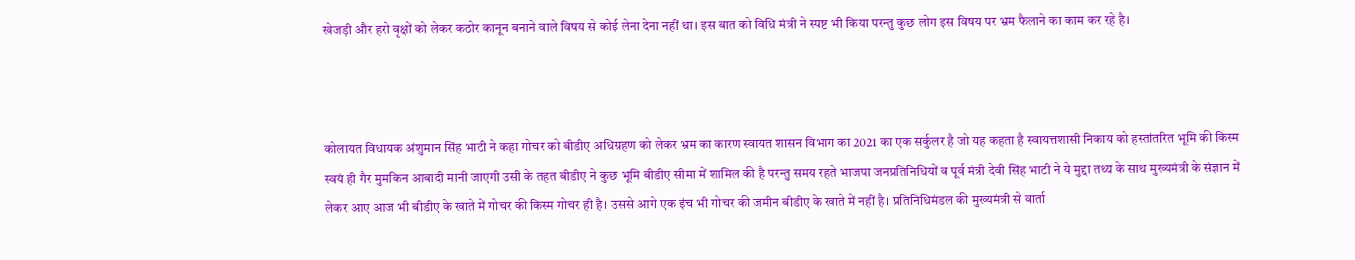खेजड़ी और हरो वृक्षों को लेकर कठोर कानून बनाने वाले विषय से कोई लेना देना नहीं था। इस बात को विधि मंत्री ने स्पष्ट भी किया परन्तु कुछ लोग इस विषय पर भ्रम फैलाने का काम कर रहे है।



कोलायत विधायक अंशुमान सिंह भाटी ने कहा गोचर को बीडीए अधिग्रहण को लेकर भ्रम का कारण स्वायत शासन विभाग का 2021 का एक सर्कुलर है जो यह कहता है स्वायत्तशासी निकाय को हस्तांतरित भूमि की किस्म स्वयं ही गैर मुमकिन आबादी मानी जाएगी उसी के तहत बीडीए ने कुछ भूमि बीडीए सीमा में शामिल की है परन्तु समय रहते भाजपा जनप्रतिनिधियों व पूर्व मंत्री देवी सिंह भाटी ने ये मुद्दा तथ्य के साथ मुख्यमंत्री के संज्ञान में लेकर आए आज भी बीडीए के खाते में गोचर की किस्म गोचर ही है। उससे आगे एक इंच भी गोचर की जमीन बीडीए के खाते में नहीं है। प्रतिनिधिमंडल की मुख्यमंत्री से वार्ता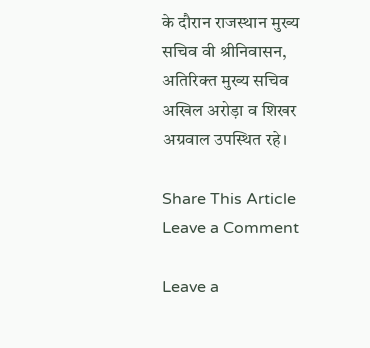के दौरान राजस्थान मुख्य सचिव वी श्रीनिवासन, अतिरिक्त मुख्य सचिव अखिल अरोड़ा व शिखर अग्रवाल उपस्थित रहे।

Share This Article
Leave a Comment

Leave a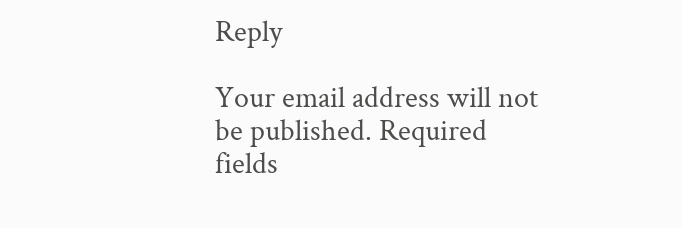Reply

Your email address will not be published. Required fields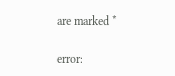are marked *

error: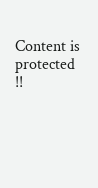Content is protected !!